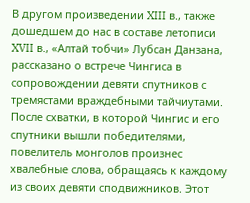В другом произведении XIII в., также дошедшем до нас в составе летописи XVII в., «Алтай тобчи» Лубсан Данзана, рассказано о встрече Чингиса в сопровождении девяти спутников с тремястами враждебными тайчиутами. После схватки, в которой Чингис и его спутники вышли победителями, повелитель монголов произнес хвалебные слова, обращаясь к каждому из своих девяти сподвижников. Этот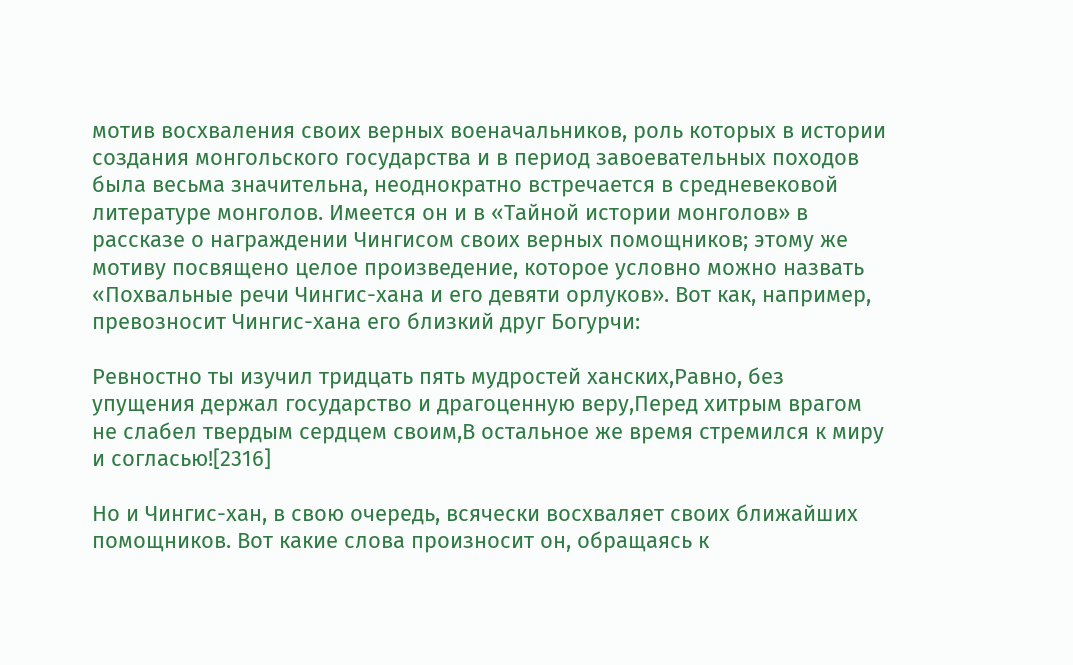мотив восхваления своих верных военачальников, роль которых в истории создания монгольского государства и в период завоевательных походов была весьма значительна, неоднократно встречается в средневековой литературе монголов. Имеется он и в «Тайной истории монголов» в рассказе о награждении Чингисом своих верных помощников; этому же мотиву посвящено целое произведение, которое условно можно назвать «Похвальные речи Чингис-хана и его девяти орлуков». Вот как, например, превозносит Чингис-хана его близкий друг Богурчи:

Ревностно ты изучил тридцать пять мудростей ханских,Равно, без упущения держал государство и драгоценную веру,Перед хитрым врагом не слабел твердым сердцем своим,В остальное же время стремился к миру и согласью![2316]

Но и Чингис-хан, в свою очередь, всячески восхваляет своих ближайших помощников. Вот какие слова произносит он, обращаясь к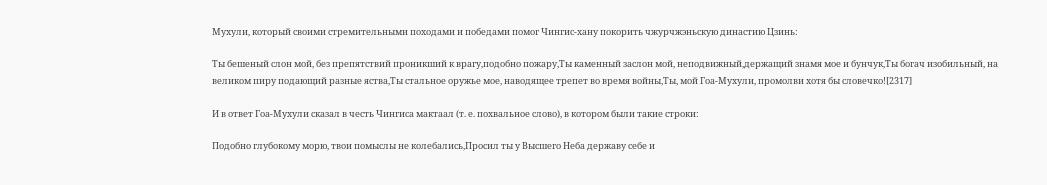Мухули, который своими стремительными походами и победами помог Чингис-хану покорить чжурчжэньскую династию Цзинь:

Ты бешеный слон мой, без препятствий проникший к врагу,подобно пожару,Ты каменный заслон мой, неподвижный,держащий знамя мое и бунчук,Ты богач изобильный, на великом пиру подающий разные яства,Ты стальное оружье мое, наводящее трепет во время войны,Ты, мой Гоа-Мухули, промолви хотя бы словечко![2317]

И в ответ Гоа-Мухули сказал в честь Чингиса мактаал (т. е. похвальное слово), в котором были такие строки:

Подобно глубокому морю, твои помыслы не колебались,Просил ты у Высшего Неба державу себе и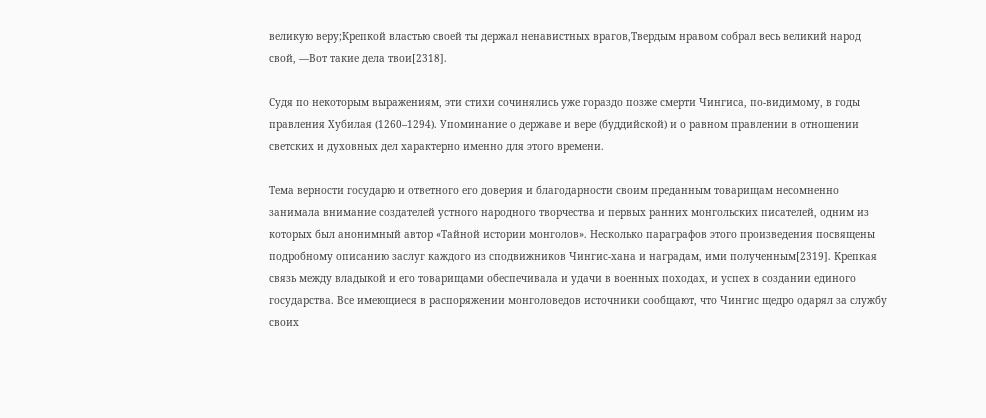великую веру;Крепкой властью своей ты держал ненавистных врагов,Твердым нравом собрал весь великий народ свой, —Вот такие дела твои[2318].

Судя по некоторым выражениям, эти стихи сочинялись уже гораздо позже смерти Чингиса, по-видимому, в годы правления Хубилая (1260–1294). Упоминание о державе и вере (буддийской) и о равном правлении в отношении светских и духовных дел характерно именно для этого времени.

Тема верности государю и ответного его доверия и благодарности своим преданным товарищам несомненно занимала внимание создателей устного народного творчества и первых ранних монгольских писателей, одним из которых был анонимный автор «Тайной истории монголов». Несколько параграфов этого произведения посвящены подробному описанию заслуг каждого из сподвижников Чингис-хана и наградам, ими полученным[2319]. Крепкая связь между владыкой и его товарищами обеспечивала и удачи в военных походах, и успех в создании единого государства. Все имеющиеся в распоряжении монголоведов источники сообщают, что Чингис щедро одарял за службу своих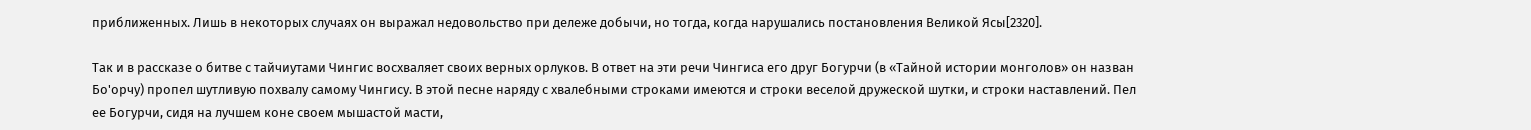приближенных. Лишь в некоторых случаях он выражал недовольство при дележе добычи, но тогда, когда нарушались постановления Великой Ясы[2320].

Так и в рассказе о битве с тайчиутами Чингис восхваляет своих верных орлуков. В ответ на эти речи Чингиса его друг Богурчи (в «Тайной истории монголов» он назван Бо'орчу) пропел шутливую похвалу самому Чингису. В этой песне наряду с хвалебными строками имеются и строки веселой дружеской шутки, и строки наставлений. Пел ее Богурчи, сидя на лучшем коне своем мышастой масти,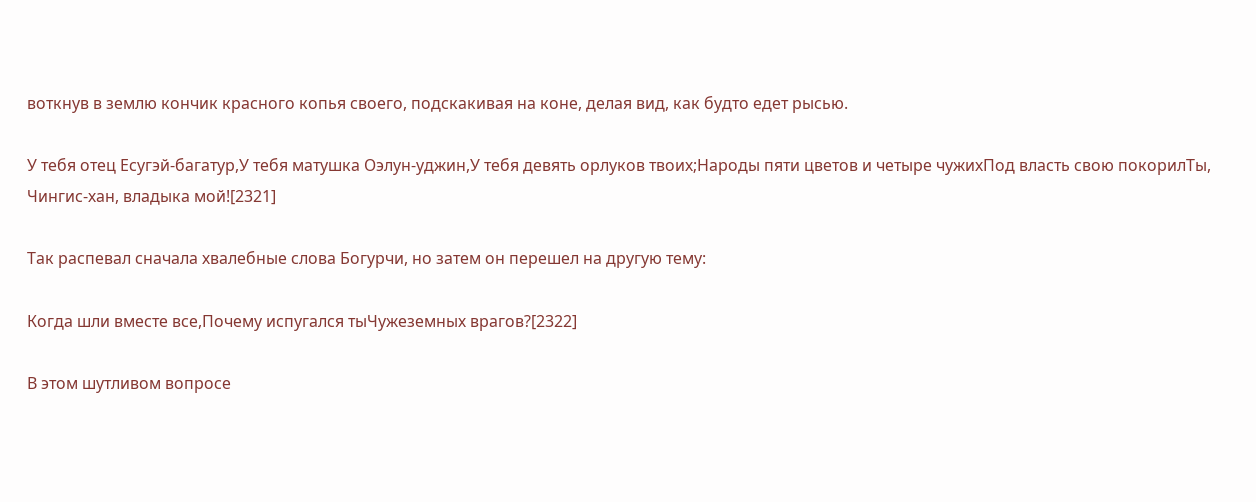воткнув в землю кончик красного копья своего, подскакивая на коне, делая вид, как будто едет рысью.

У тебя отец Есугэй-багатур,У тебя матушка Оэлун-уджин,У тебя девять орлуков твоих;Народы пяти цветов и четыре чужихПод власть свою покорилТы, Чингис-хан, владыка мой![2321]

Так распевал сначала хвалебные слова Богурчи, но затем он перешел на другую тему:

Когда шли вместе все,Почему испугался тыЧужеземных врагов?[2322]

В этом шутливом вопросе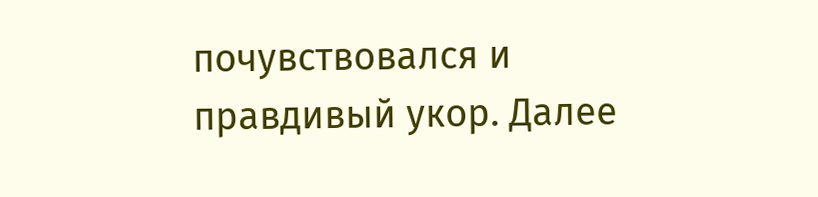почувствовался и правдивый укор. Далее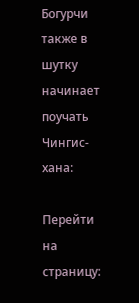Богурчи также в шутку начинает поучать Чингис-хана:

Перейти на страницу: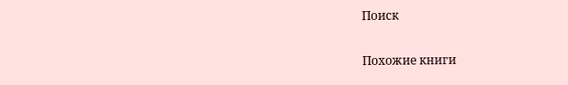Поиск

Похожие книги